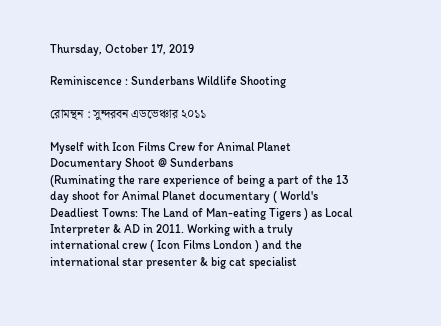Thursday, October 17, 2019

Reminiscence : Sunderbans Wildlife Shooting

রোমন্থন : সুন্দরবন এডভেঞ্চার ২০১১

Myself with Icon Films Crew for Animal Planet Documentary Shoot @ Sunderbans
(Ruminating the rare experience of being a part of the 13 day shoot for Animal Planet documentary ( World's Deadliest Towns: The Land of Man-eating Tigers ) as Local Interpreter & AD in 2011. Working with a truly international crew ( Icon Films London ) and the international star presenter & big cat specialist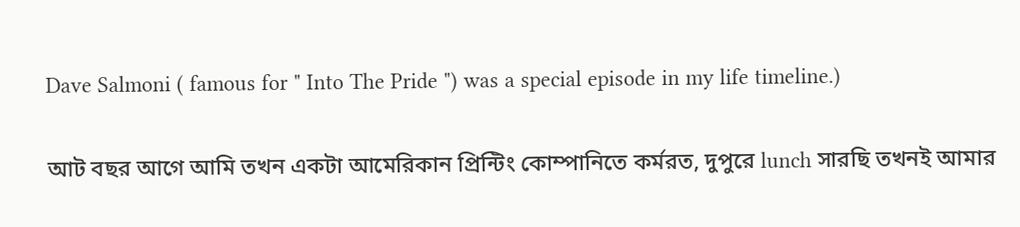Dave Salmoni ( famous for " Into The Pride ") was a special episode in my life timeline.)

আট বছর আগে আমি তখন একটা আমেরিকান প্রিন্টিং কোম্পানিতে কর্মরত, দুপুরে lunch সারছি তখনই আমার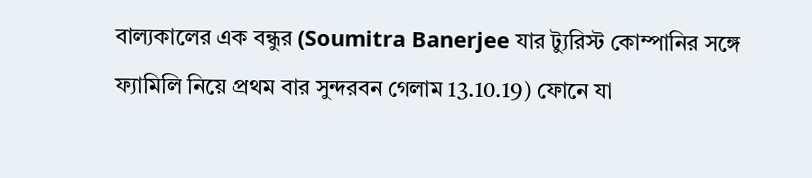বাল্যকালের এক বন্ধুর (Soumitra Banerjee যার ট্যুরিস্ট কোম্পানির সঙ্গে ফ্যামিলি নিয়ে প্রথম বার সুন্দরবন গেলাম 13.10.19) ফোনে যা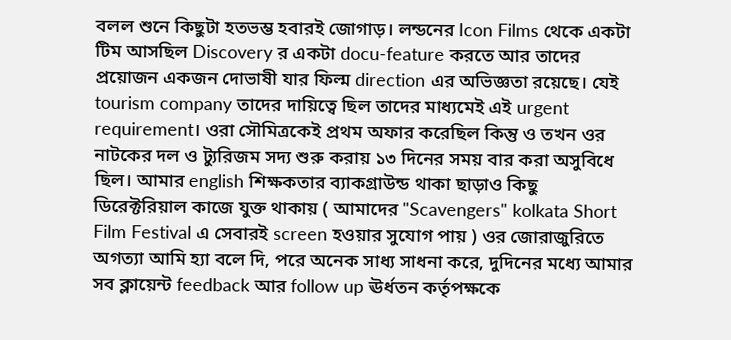বলল শুনে কিছুটা হতভম্ভ হবারই জোগাড়। লন্ডনের Icon Films থেকে একটা টিম আসছিল Discovery র একটা docu-feature করতে আর তাদের প্রয়োজন একজন দোভাষী যার ফিল্ম direction এর অভিজ্ঞতা রয়েছে। যেই tourism company তাদের দায়িত্বে ছিল তাদের মাধ্যমেই এই urgent requirement। ওরা সৌমিত্রকেই প্রথম অফার করেছিল কিন্তু ও তখন ওর নাটকের দল ও ট্যুরিজম সদ্য শুরু করায় ১৩ দিনের সময় বার করা অসুবিধে ছিল। আমার english শিক্ষকতার ব্যাকগ্রাউন্ড থাকা ছাড়াও কিছু ডিরেক্টরিয়াল কাজে যুক্ত থাকায় ( আমাদের "Scavengers" kolkata Short Film Festival এ সেবারই screen হওয়ার সুযোগ পায় ) ওর জোরাজুরিতে অগত্যা আমি হ্যা বলে দি, পরে অনেক সাধ্য সাধনা করে, দুদিনের মধ্যে আমার সব ক্লায়েন্ট feedback আর follow up ঊর্ধতন কর্তৃপক্ষকে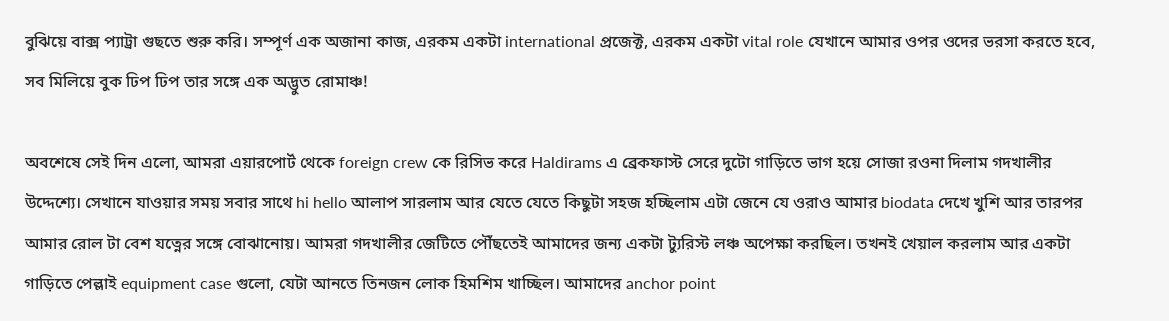বুঝিয়ে বাক্স প্যাট্রা গুছতে শুরু করি। সম্পূর্ণ এক অজানা কাজ, এরকম একটা international প্রজেক্ট, এরকম একটা vital role যেখানে আমার ওপর ওদের ভরসা করতে হবে, সব মিলিয়ে বুক ঢিপ ঢিপ তার সঙ্গে এক অদ্ভুত রোমাঞ্চ!

অবশেষে সেই দিন এলো, আমরা এয়ারপোর্ট থেকে foreign crew কে রিসিভ করে Haldirams এ ব্রেকফাস্ট সেরে দুটো গাড়িতে ভাগ হয়ে সোজা রওনা দিলাম গদখালীর উদ্দেশ্যে। সেখানে যাওয়ার সময় সবার সাথে hi hello আলাপ সারলাম আর যেতে যেতে কিছুটা সহজ হচ্ছিলাম এটা জেনে যে ওরাও আমার biodata দেখে খুশি আর তারপর আমার রোল টা বেশ যত্নের সঙ্গে বোঝানোয়। আমরা গদখালীর জেটিতে পৌঁছতেই আমাদের জন্য একটা ট্যুরিস্ট লঞ্চ অপেক্ষা করছিল। তখনই খেয়াল করলাম আর একটা গাড়িতে পেল্লাই equipment case গুলো, যেটা আনতে তিনজন লোক হিমশিম খাচ্ছিল। আমাদের anchor point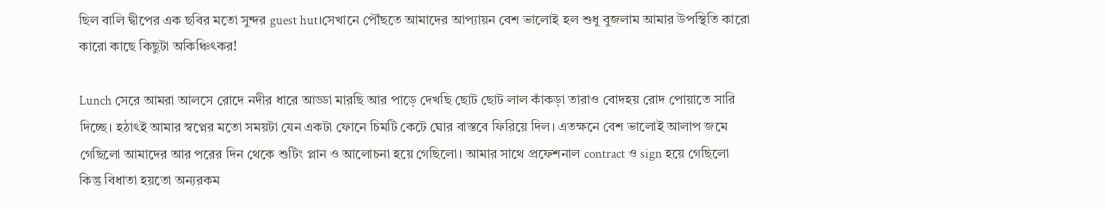ছিল বালি দ্বীপের এক ছবির মতো সুন্দর guest hut।সেখানে পৌঁছতে আমাদের আপ্যায়ন বেশ ভালোই হল শুধু বুজলাম আমার উপস্থিতি কারো কারো কাছে কিছুটা অকিঞ্চিৎকর!

Lunch সেরে আমরা আলসে রোদে নদীর ধারে আড্ডা মারছি আর পাড়ে দেখছি ছোট ছোট লাল কাঁকড়া তারাও বোদহয় রোদ পোয়াতে সারি দিচ্ছে। হঠাৎই আমার স্বপ্নের মতো সময়টা যেন একটা ফোনে চিমটি কেটে ঘোর বাস্তবে ফিরিয়ে দিল। এতক্ষনে বেশ ভালোই আলাপ জমে গেছিলো আমাদের আর পরের দিন থেকে শুটিং প্লান ও আলোচনা হয়ে গেছিলো। আমার সাথে প্রফেশনাল contract ও sign হয়ে গেছিলো কিন্তু বিধাতা হয়তো অন্যরকম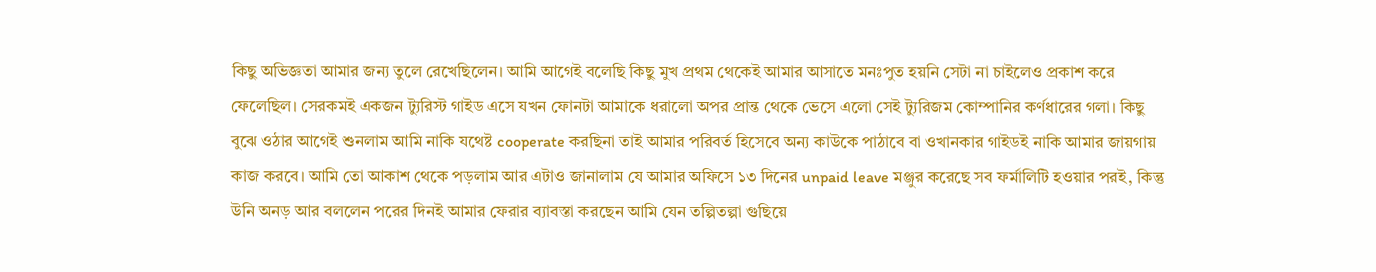কিছু অভিজ্ঞতা আমার জন্য তুলে রেখেছিলেন। আমি আগেই বলেছি কিছু মুখ প্রথম থেকেই আমার আসাতে মনঃপুত হয়নি সেটা না চাইলেও প্রকাশ করে ফেলেছিল। সেরকমই একজন ট্যুরিস্ট গাইড এসে যখন ফোনটা আমাকে ধরালো অপর প্রান্ত থেকে ভেসে এলো সেই ট্যুরিজম কোম্পানির কর্ণধারের গলা। কিছু বুঝে ওঠার আগেই শুনলাম আমি নাকি যথেষ্ট cooperate করছিনা তাই আমার পরিবর্ত হিসেবে অন্য কাউকে পাঠাবে বা ওখানকার গাইডই নাকি আমার জায়গায় কাজ করবে। আমি তো আকাশ থেকে পড়লাম আর এটাও জানালাম যে আমার অফিসে ১৩ দিনের unpaid leave মঞ্জুর করেছে সব ফর্মালিটি হওয়ার পরই, কিন্তু উনি অনড় আর বললেন পরের দিনই আমার ফেরার ব্যাবস্তা করছেন আমি যেন তল্পিতল্পা গুছিয়ে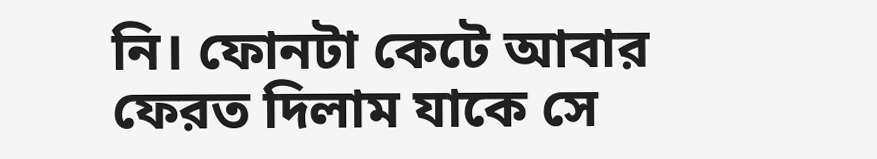নি। ফোনটা কেটে আবার ফেরত দিলাম যাকে সে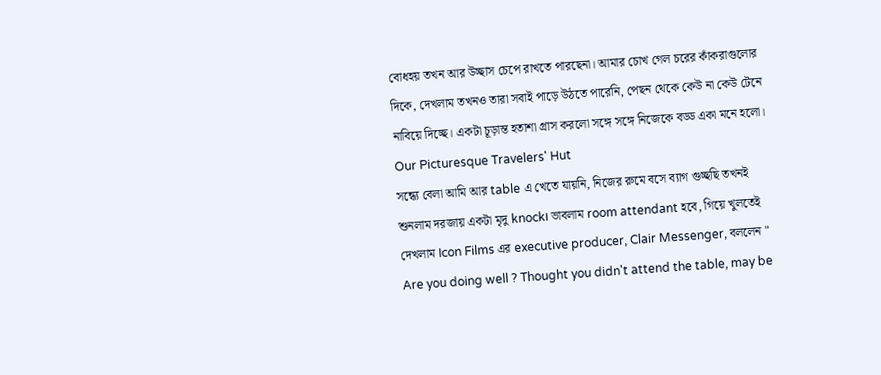বোধহয় তখন আর উচ্ছাস চেপে রাখতে পারছেনা। আমার চোখ গেল চরের কাঁকরাগুলোর দিকে, দেখলাম তখনও তারা সবাই পাড়ে উঠতে পারেনি, পেছন থেকে কেউ না কেউ টেনে নাবিয়ে দিচ্ছে। একটা চূড়ান্ত হতাশা গ্রাস করলো সঙ্গে সঙ্গে নিজেকে বড্ড একা মনে হলো।
Our Picturesque Travelers' Hut
সন্ধ্যে বেলা আমি আর table এ খেতে যায়নি, নিজের রুমে বসে ব্যাগ গুচ্ছছি তখনই শুনলাম দরজায় একটা মৃদু knock। ভাবলাম room attendant হবে, গিয়ে খুলতেই দেখলাম Icon Films এর executive producer, Clair Messenger, বললেন " Are you doing well ? Thought you didn't attend the table, may be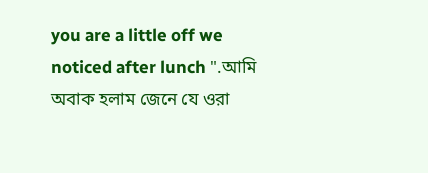you are a little off we noticed after lunch ".আমি অবাক হলাম জেনে যে ওরা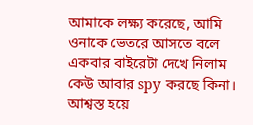আমাকে লক্ষ্য করেছে, আমি ওনাকে ভেতরে আসতে বলে একবার বাইরেটা দেখে নিলাম কেউ আবার spy করছে কিনা। আশ্বস্ত হয়ে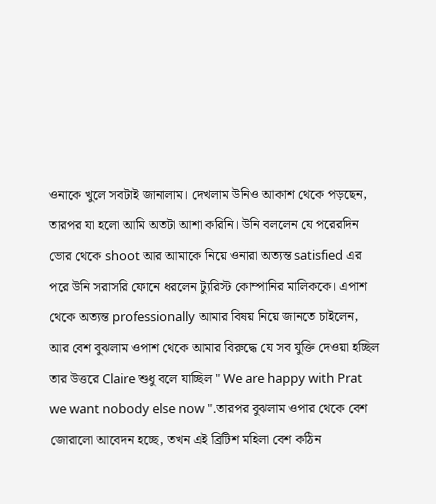ওনাকে খুলে সবটাই জানালাম। দেখলাম উনিও আকাশ থেকে পড়ছেন, তারপর যা হলো আমি অতটা আশা করিনি। উনি বললেন যে পরেরদিন ভোর থেকে shoot আর আমাকে নিয়ে ওনারা অত্যন্ত satisfied এর পরে উনি সরাসরি ফোনে ধরলেন ট্যুরিস্ট কোম্পানির মালিককে। এপাশ থেকে অত্যন্ত professionally আমার বিষয় নিয়ে জানতে চাইলেন, আর বেশ বুঝলাম ওপাশ থেকে আমার বিরুদ্ধে যে সব যুক্তি দেওয়া হচ্ছিল তার উত্তরে Claire শুধু বলে যাচ্ছিল " We are happy with Prat we want nobody else now ".তারপর বুঝলাম ওপার থেকে বেশ জোরালো আবেদন হচ্ছে, তখন এই ব্রিটিশ মহিলা বেশ কঠিন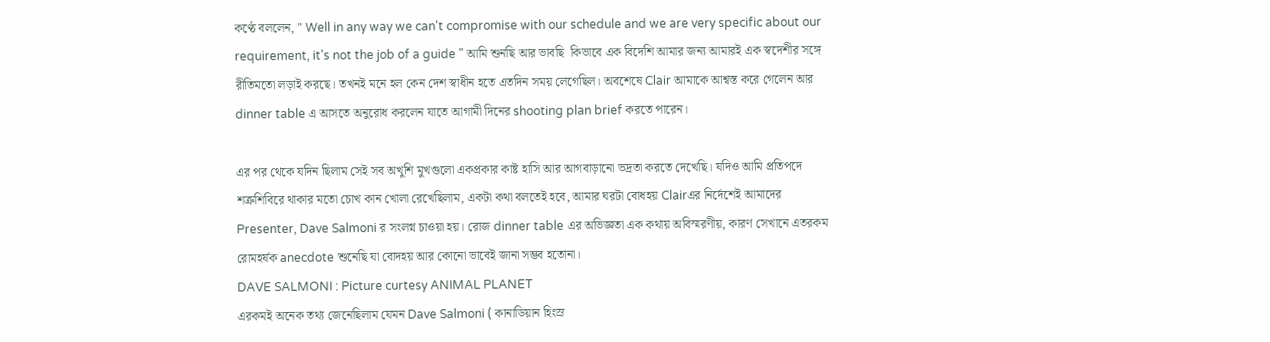কণ্ঠে বললেন, " Well in any way we can't compromise with our schedule and we are very specific about our requirement, it's not the job of a guide " আমি শুনছি আর ভাবছি  কিভাবে এক বিদেশি আমার জন্য আমারই এক স্বদেশীর সঙ্গে রীতিমতো লড়াই করছে। তখনই মনে হল কেন দেশ স্বাধীন হতে এতদিন সময় লেগেছিল। অবশেষে Clair আমাকে আশ্বস্ত করে গেলেন আর dinner table এ আসতে অনুরোধ করলেন যাতে আগামী দিনের shooting plan brief করতে পারেন।

এর পর থেকে যদিন ছিলাম সেই সব অখুশি মুখগুলো একপ্রকার কাষ্ট হাসি আর আগবাড়ানো ভদ্রতা করতে দেখেছি। যদিও আমি প্রতিপদে শত্রুশিবিরে থাকার মতো চোখ কান খোলা রেখেছিলাম, একটা কথা বলতেই হবে, আমার ঘরটা বোধহয় Clairএর নির্দেশেই আমাদের Presenter, Dave Salmoni র সংলগ্ন চাওয়া হয়। রোজ dinner table এর অভিজ্ঞতা এক কথায় অবিস্মরণীয়, কারণ সেখানে এতরকম রোমহর্ষক anecdote শুনেছি যা বোদহয় আর কোনো ভাবেই জানা সম্ভব হতোনা।
DAVE SALMONI : Picture curtesy ANIMAL PLANET
এরকমই অনেক তথ্য জেনেছিলাম যেমন Dave Salmoni ( কানাডিয়ান হিংস্র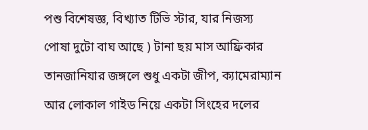পশু বিশেষজ্ঞ, বিখ্যাত টিভি স্টার, যার নিজস্য পোষা দুটো বাঘ আছে ) টানা ছয় মাস আফ্রিকার তানজানিযার জঙ্গলে শুধু একটা জীপ, ক্যামেরাম্যান আর লোকাল গাইড নিয়ে একটা সিংহের দলের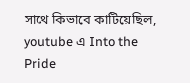সাথে কিভাবে কাটিয়েছিল, youtube এ Into the Pride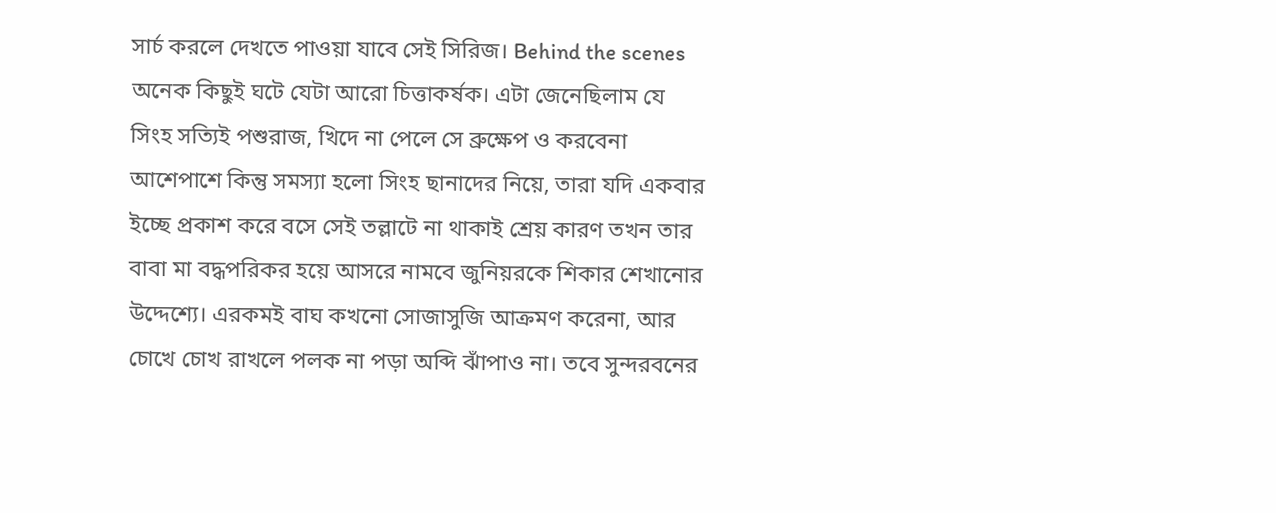সার্চ করলে দেখতে পাওয়া যাবে সেই সিরিজ। Behind the scenes অনেক কিছুই ঘটে যেটা আরো চিত্তাকর্ষক। এটা জেনেছিলাম যে সিংহ সত্যিই পশুরাজ, খিদে না পেলে সে ব্রুক্ষেপ ও করবেনা আশেপাশে কিন্তু সমস্যা হলো সিংহ ছানাদের নিয়ে, তারা যদি একবার ইচ্ছে প্রকাশ করে বসে সেই তল্লাটে না থাকাই শ্রেয় কারণ তখন তার বাবা মা বদ্ধপরিকর হয়ে আসরে নামবে জুনিয়রকে শিকার শেখানোর উদ্দেশ্যে। এরকমই বাঘ কখনো সোজাসুজি আক্রমণ করেনা, আর চোখে চোখ রাখলে পলক না পড়া অব্দি ঝাঁপাও না। তবে সুন্দরবনের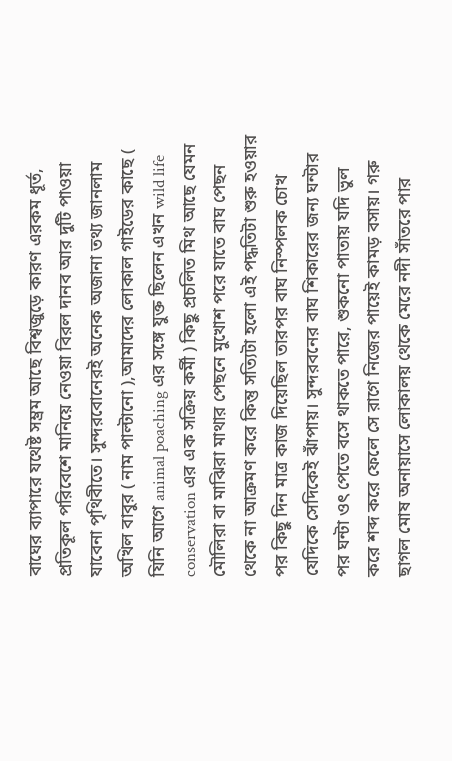বাঘের ব্যাপারে যথেষ্ট সম্ভ্রম আছে বিশ্বজুড়ে কারণ এরকম ধূর্ত, প্রতিকূল পরিবেশে মানিয়ে নেওয়া বিরল দানব আর দুটি পাওয়া যাবেনা পৃথিবীতে। সুন্দরবোনেরই অনেক অজানা তথ্য জানলাম অখিল বাবুর ( নাম পাল্টানো ),আমাদের লোকাল গাইডের কাছে ( যিনি আগে animal poaching এর সঙ্গে যুক্ত ছিলেন এখন wild life conservation এর এক সক্রিয় কর্মী ) কিছু প্রচলিত মিথ আছে যেমন মৌলিরা বা মাঝিরা মাথার পেছনে মুখোশ পরে যাতে বাঘ পেছন থেকে না আক্রমণ করে কিন্তু সত্যিটা হলো এই পদ্ধতিটা শুরু হওয়ার পর কিছু দিন মাত্র কাজ দিয়েছিল তারপর বাঘ নিস্পলক চোখ যেদিকে সেদিকেই ঝাঁপায়। সুন্দরবনের বাঘ শিকারের জন্য ঘন্টার পর ঘন্টা ওৎ পেতে বসে থাকতে পারে, শুকনো পাতায় যদি ভুল করে শব্দ করে ফেলে সে রাগে নিজের পায়েই কামড় বসায়। গরু ছাগল মোষ অনায়াসে লোকালয় থেকে মেরে নদী সাঁতরে পার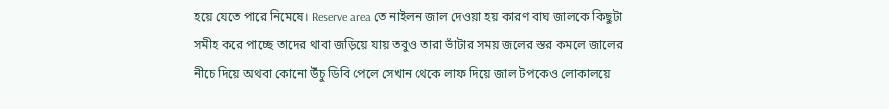হয়ে যেতে পারে নিমেষে। Reserve area তে নাইলন জাল দেওয়া হয় কারণ বাঘ জালকে কিছুটা সমীহ করে পাচ্ছে তাদের থাবা জড়িয়ে যায় তবুও তারা ভাঁটার সময় জলের স্তর কমলে জালের নীচে দিয়ে অথবা কোনো উঁচু ডিবি পেলে সেখান থেকে লাফ দিয়ে জাল টপকেও লোকালয়ে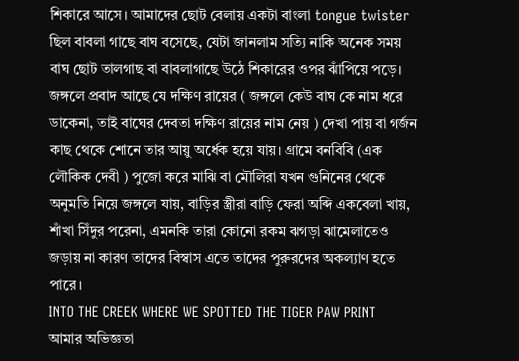শিকারে আসে। আমাদের ছোট বেলায় একটা বাংলা tongue twister ছিল বাবলা গাছে বাঘ বসেছে, যেটা জানলাম সত্যি নাকি অনেক সময় বাঘ ছোট তালগাছ বা বাবলাগাছে উঠে শিকারের ওপর ঝাঁপিয়ে পড়ে। জঙ্গলে প্রবাদ আছে যে দক্ষিণ রায়ের ( জঙ্গলে কেউ বাঘ কে নাম ধরে ডাকেনা, তাই বাঘের দেবতা দক্ষিণ রায়ের নাম নেয় ) দেখা পায় বা গর্জন কাছ থেকে শোনে তার আয়ু অর্ধেক হয়ে যায়। গ্রামে বনবিবি (এক লৌকিক দেবী ) পুজো করে মাঝি বা মৌলিরা যখন গুনিনের থেকে অনুমতি নিয়ে জঙ্গলে যায়, বাড়ির স্ত্রীরা বাড়ি ফেরা অব্দি একবেলা খায়, শাঁখা সিঁদুর পরেনা, এমনকি তারা কোনো রকম ঝগড়া ঝামেলাতেও জড়ায় না কারণ তাদের বিস্বাস এতে তাদের পুরুরদের অকল্যাণ হতে পারে।
INTO THE CREEK WHERE WE SPOTTED THE TIGER PAW PRINT
আমার অভিজ্ঞতা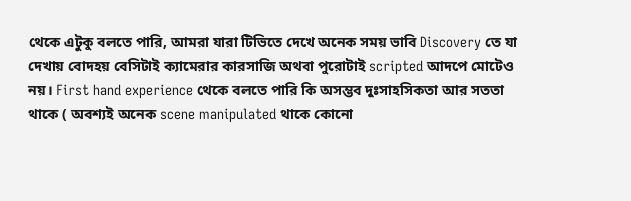থেকে এটুকু বলতে পারি, আমরা যারা টিভিতে দেখে অনেক সময় ভাবি Discovery তে যা দেখায় বোদহয় বেসিটাই ক্যামেরার কারসাজি অথবা পুরোটাই scripted আদপে মোটেও নয়। First hand experience থেকে বলতে পারি কি অসম্ভব দুঃসাহসিকতা আর সততা থাকে ( অবশ্যই অনেক scene manipulated থাকে কোনো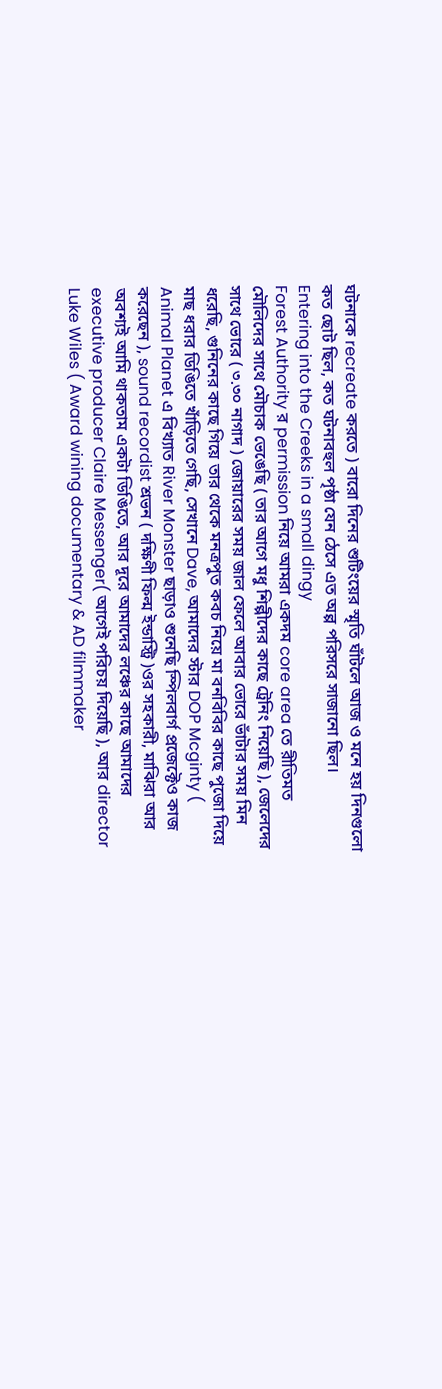ঘটনাকে recreate করতে ) বারো দিনের শুটিংয়ের স্মৃতি ঘাঁটলে আজ ও মনে হয় দিনগুলো কত ছোট ছিল, কত ঘটনাবহুল পৃষ্ঠা যেন ঠেসে এত অল্প পরিসরে সাজানো ছিল।
Entering into the Creeks in a small dingy
Forest Authority র permission নিয়ে আমরা একদম core area তে রীতিমত মৌলিদের সাথে মৌচাক ভেঙেছি ( তার আগে মধু শিল্পীদের কাছে ট্রেনিং নিয়েছি ), জেলেদের সাথে ভোরে ( ৩.৩০ নাগাদ ) জোয়ারের সময় জাল ফেলে আবার ভোরে ভাঁটার সময় মিন ধরেছি, গুনিনের কাছে গিয়ে তার থেকে মনত্রপুত কবচ নিয়ে মা বনবিবির কাছে পুজো দিয়ে মাছ ধরার ডিঙিতে খাঁড়িতে গেছি, সেখানে Dave, আমাদের স্টার DOP Mcginty ( Animal Planet এ বিখ্যাত River Monster ছাড়াও শুনেছি স্পিলবার্গ প্রজেক্টেও কাজ করেছেন ), sound recordist শ্রভন ( দক্ষিণী ফিল্ম ইন্ডাস্ট্রি )ওর সহকারী, মাঝিরা আর অবশ্যই আমি থাকতাম একটা ডিঙিতে, আর দূরে আমাদের লঞ্চের কাছে আমাদের executive producer Claire Messenger( আগেই পরিচয় দিয়েছি ), আর director Luke Wiles ( Award wining documentary & AD filmmaker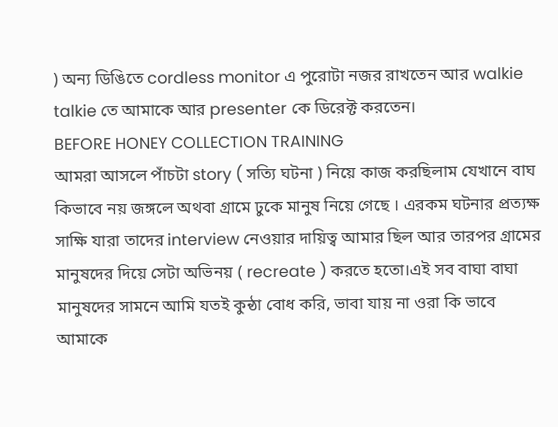) অন্য ডিঙিতে cordless monitor এ পুরোটা নজর রাখতেন আর walkie talkie তে আমাকে আর presenter কে ডিরেক্ট করতেন।
BEFORE HONEY COLLECTION TRAINING
আমরা আসলে পাঁচটা story ( সত্যি ঘটনা ) নিয়ে কাজ করছিলাম যেখানে বাঘ কিভাবে নয় জঙ্গলে অথবা গ্রামে ঢুকে মানুষ নিয়ে গেছে । এরকম ঘটনার প্রত্যক্ষ সাক্ষি যারা তাদের interview নেওয়ার দায়িত্ব আমার ছিল আর তারপর গ্রামের মানুষদের দিয়ে সেটা অভিনয় ( recreate ) করতে হতো।এই সব বাঘা বাঘা মানুষদের সামনে আমি যতই কুন্ঠা বোধ করি, ভাবা যায় না ওরা কি ভাবে আমাকে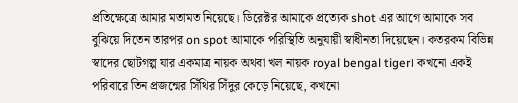প্রতিক্ষেত্রে আমার মতামত নিয়েছে। ডিরেক্টর আমাকে প্রত্যেক shot এর আগে আমাকে সব বুঝিয়ে দিতেন তারপর on spot আমাকে পরিস্থিতি অনুযায়ী স্বাধীনতা দিয়েছেন। কতরকম বিভিন্ন স্বাদের ছোটগল্প যার একমাত্র নায়ক অথবা খল নায়ক royal bengal tiger। কখনো একই পরিবারে তিন প্রজন্মের সিঁথির সিঁদুর কেড়ে নিয়েছে, কখনো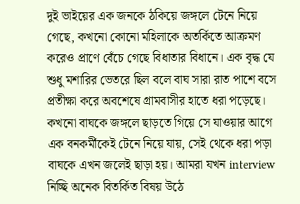দুই ভাইয়ের এক জনকে ঠকিয়ে জঙ্গলে টেনে নিয়ে গেছে, কখনো কোনো মহিলাকে অতর্কিতে আক্রমণ করেও প্রাণে বেঁচে গেছে বিধাতার বিধানে। এক বৃদ্ধ যে শুধু মশারির ভেতরে ছিল বলে বাঘ সারা রাত পাশে বসে প্রতীক্ষা করে অবশেষে গ্রামবাসীর হাতে ধরা পড়েছে। কখনো বাঘকে জঙ্গলে ছাড়তে গিয়ে সে যাওয়ার আগে এক বনকর্মীকেই টেনে নিয়ে যায়, সেই থেকে ধরা পড়া বাঘকে এখন জলেই ছাড়া হয়। আমরা যখন interview নিচ্ছি অনেক বিতর্কিত বিষয় উঠে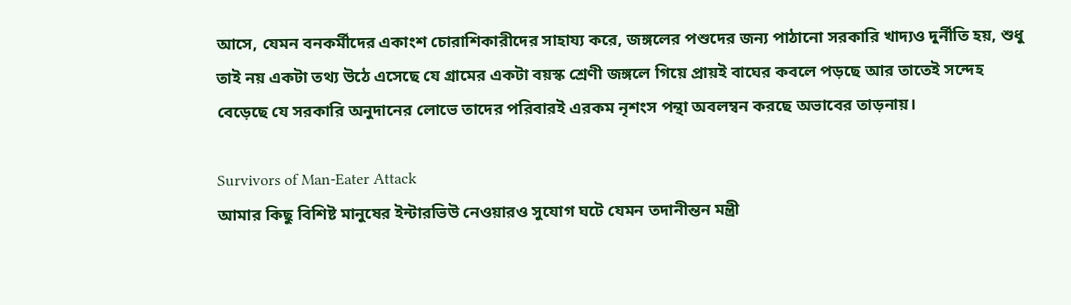আসে, যেমন বনকর্মীদের একাংশ চোরাশিকারীদের সাহায্য করে, জঙ্গলের পশুদের জন্য পাঠানো সরকারি খাদ্যও দুর্নীতি হয়, শুধু তাই নয় একটা তথ্য উঠে এসেছে যে গ্রামের একটা বয়স্ক শ্রেণী জঙ্গলে গিয়ে প্রায়ই বাঘের কবলে পড়ছে আর তাতেই সন্দেহ বেড়েছে যে সরকারি অনুদানের লোভে তাদের পরিবারই এরকম নৃশংস পন্থা অবলম্বন করছে অভাবের তাড়নায়।

Survivors of Man-Eater Attack
আমার কিছু বিশিষ্ট মানুষের ইন্টারভিউ নেওয়ারও সুযোগ ঘটে যেমন তদানীন্তন মন্ত্রী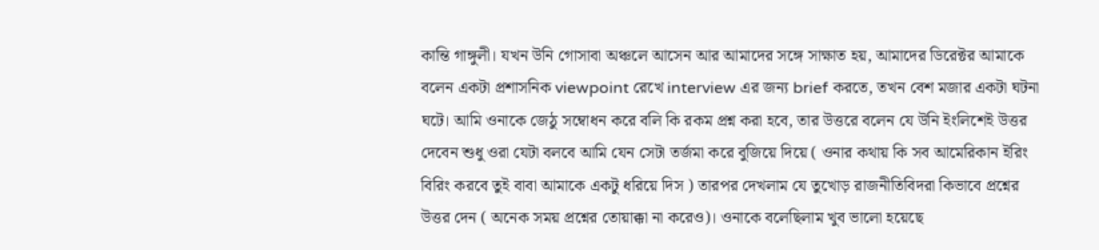কান্তি গাঙ্গুলী। যখন উনি গোসাবা অঞ্চলে আসেন আর আমাদের সঙ্গে সাক্ষাত হয়, আমাদের ডিরেক্টর আমাকে বলেন একটা প্রশাসনিক viewpoint রেখে interview এর জন্য brief করতে, তখন বেশ মজার একটা ঘটনা ঘটে। আমি ওনাকে জেঠু সম্বোধন করে বলি কি রকম প্রশ্ন করা হবে, তার উত্তরে বলেন যে উনি ইংলিশেই উত্তর দেবেন শুধু ওরা যেটা বলবে আমি যেন সেটা তর্জমা করে বুজিয়ে দিয়ে ( ওনার কথায় কি সব আমেরিকান ইরিং বিরিং করবে তুই বাবা আমাকে একটু ধরিয়ে দিস ) তারপর দেখলাম যে তুখোড় রাজনীতিবিদরা কিভাবে প্রশ্নের উত্তর দেন ( অনেক সময় প্রশ্নের তোয়াক্কা না করেও)। ওনাকে বলেছিলাম খুব ভালো হয়েছে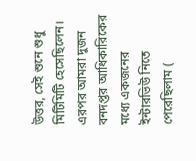উত্তর, সেই শুনে শুধু মিটিমিটি হেসেছিলেন। এরপর আমরা দুজন বনদপ্তর আধিকারিকের মধ্যে একজনের ইন্টারভিউ নিতে পেরেছিলাম (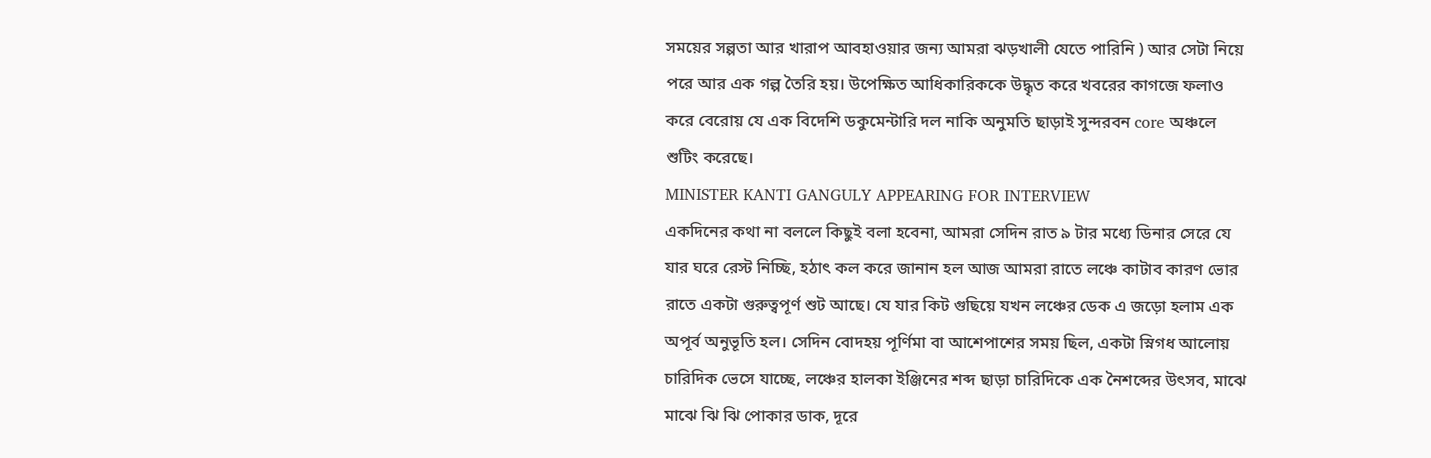সময়ের সল্পতা আর খারাপ আবহাওয়ার জন্য আমরা ঝড়খালী যেতে পারিনি ) আর সেটা নিয়ে পরে আর এক গল্প তৈরি হয়। উপেক্ষিত আধিকারিককে উদ্ধৃত করে খবরের কাগজে ফলাও করে বেরোয় যে এক বিদেশি ডকুমেন্টারি দল নাকি অনুমতি ছাড়াই সুন্দরবন core অঞ্চলে শুটিং করেছে।
MINISTER KANTI GANGULY APPEARING FOR INTERVIEW
একদিনের কথা না বললে কিছুই বলা হবেনা, আমরা সেদিন রাত ৯ টার মধ্যে ডিনার সেরে যে যার ঘরে রেস্ট নিচ্ছি, হঠাৎ কল করে জানান হল আজ আমরা রাতে লঞ্চে কাটাব কারণ ভোর রাতে একটা গুরুত্বপূর্ণ শুট আছে। যে যার কিট গুছিয়ে যখন লঞ্চের ডেক এ জড়ো হলাম এক অপূর্ব অনুভূতি হল। সেদিন বোদহয় পূর্ণিমা বা আশেপাশের সময় ছিল, একটা স্নিগধ আলোয় চারিদিক ভেসে যাচ্ছে, লঞ্চের হালকা ইঞ্জিনের শব্দ ছাড়া চারিদিকে এক নৈশব্দের উৎসব, মাঝে মাঝে ঝি ঝি পোকার ডাক, দূরে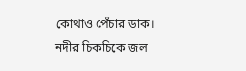কোথাও পেঁচার ডাক। নদীর চিকচিকে জল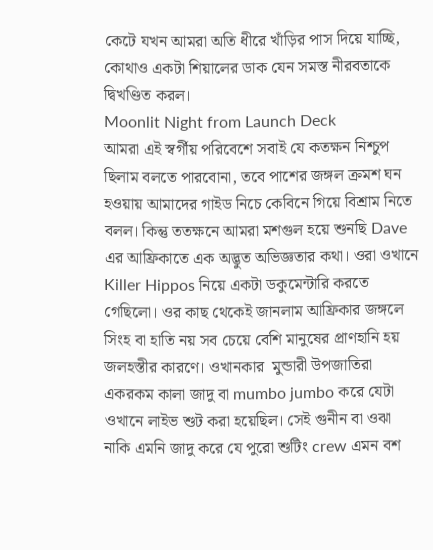কেটে যখন আমরা অতি ধীরে খাঁড়ির পাস দিয়ে যাচ্ছি, কোথাও একটা শিয়ালের ডাক যেন সমস্ত নীরবতাকে দ্বিখণ্ডিত করল।
Moonlit Night from Launch Deck
আমরা এই স্বর্গীয় পরিবেশে সবাই যে কতক্ষন নিশ্চুপ ছিলাম বলতে পারবোনা, তবে পাশের জঙ্গল ক্রমশ ঘন হওয়ায় আমাদের গাইড নিচে কেবিনে গিয়ে বিশ্রাম নিতে বলল। কিন্তু ততক্ষনে আমরা মশগুল হয়ে শুনছি Dave এর আফ্রিকাতে এক অদ্ভুত অভিজ্ঞতার কথা। ওরা ওখানে Killer Hippos নিয়ে একটা ডকুমেন্টারি করতে গেছিলো। ওর কাছ থেকেই জানলাম আফ্রিকার জঙ্গলে সিংহ বা হাতি নয় সব চেয়ে বেশি মানুষের প্রাণহানি হয় জলহস্তীর কারণে। ওখানকার  মুন্ডারী উপজাতিরা একরকম কালা জাদু বা mumbo jumbo করে যেটা ওখানে লাইভ শুট করা হয়েছিল। সেই গুনীন বা ওঝা নাকি এমনি জাদু করে যে পুরো শুটিং crew এমন বশ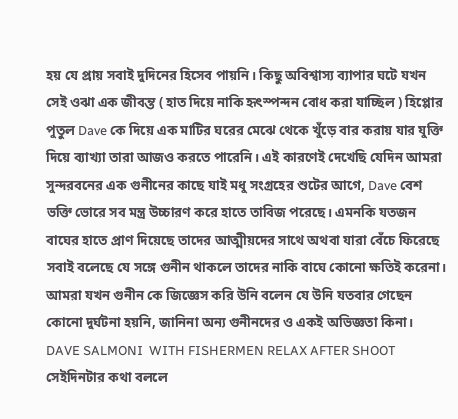হয় যে প্রায় সবাই দুদিনের হিসেব পায়নি। কিছু অবিশ্বাস্য ব্যাপার ঘটে যখন সেই ওঝা এক জীবন্ত ( হাত দিয়ে নাকি হৃৎস্পন্দন বোধ করা যাচ্ছিল ) হিপ্পোর পুতুল Dave কে দিয়ে এক মাটির ঘরের মেঝে থেকে খুঁড়ে বার করায় যার যুক্তি দিয়ে ব্যাখ্যা তারা আজও করতে পারেনি। এই কারণেই দেখেছি যেদিন আমরা সুন্দরবনের এক গুনীনের কাছে যাই মধু সংগ্রহের শুটের আগে, Dave বেশ ভক্তি ভোরে সব মন্ত্র উচ্চারণ করে হাতে তাবিজ পরেছে। এমনকি যতজন বাঘের হাতে প্রাণ দিয়েছে তাদের আত্মীয়দের সাথে অথবা যারা বেঁচে ফিরেছে সবাই বলেছে যে সঙ্গে গুনীন থাকলে তাদের নাকি বাঘে কোনো ক্ষতিই করেনা। আমরা যখন গুনীন কে জিজ্ঞেস করি উনি বলেন যে উনি যতবার গেছেন কোনো দুর্ঘটনা হয়নি, জানিনা অন্য গুনীনদের ও একই অভিজ্ঞতা কিনা।
DAVE SALMONI  WITH FISHERMEN RELAX AFTER SHOOT
সেইদিনটার কথা বললে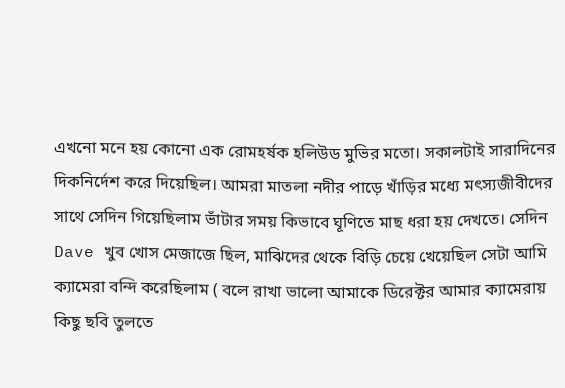এখনো মনে হয় কোনো এক রোমহর্ষক হলিউড মুভির মতো। সকালটাই সারাদিনের দিকনির্দেশ করে দিয়েছিল। আমরা মাতলা নদীর পাড়ে খাঁড়ির মধ্যে মৎস্যজীবীদের সাথে সেদিন গিয়েছিলাম ভাঁটার সময় কিভাবে ঘূণিতে মাছ ধরা হয় দেখতে। সেদিন Dave খুব খোস মেজাজে ছিল, মাঝিদের থেকে বিড়ি চেয়ে খেয়েছিল সেটা আমি ক্যামেরা বন্দি করেছিলাম ( বলে রাখা ভালো আমাকে ডিরেক্টর আমার ক্যামেরায় কিছু ছবি তুলতে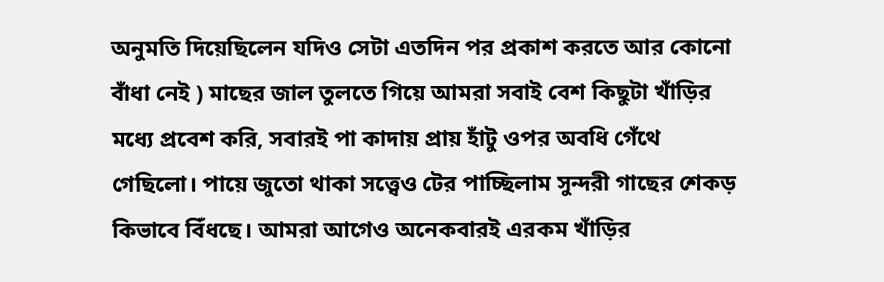অনুমতি দিয়েছিলেন যদিও সেটা এতদিন পর প্রকাশ করতে আর কোনো বাঁধা নেই ) মাছের জাল তুলতে গিয়ে আমরা সবাই বেশ কিছুটা খাঁড়ির মধ্যে প্রবেশ করি, সবারই পা কাদায় প্রায় হাঁটু ওপর অবধি গেঁথে গেছিলো। পায়ে জুতো থাকা সত্ত্বেও টের পাচ্ছিলাম সুন্দরী গাছের শেকড় কিভাবে বিঁধছে। আমরা আগেও অনেকবারই এরকম খাঁড়ির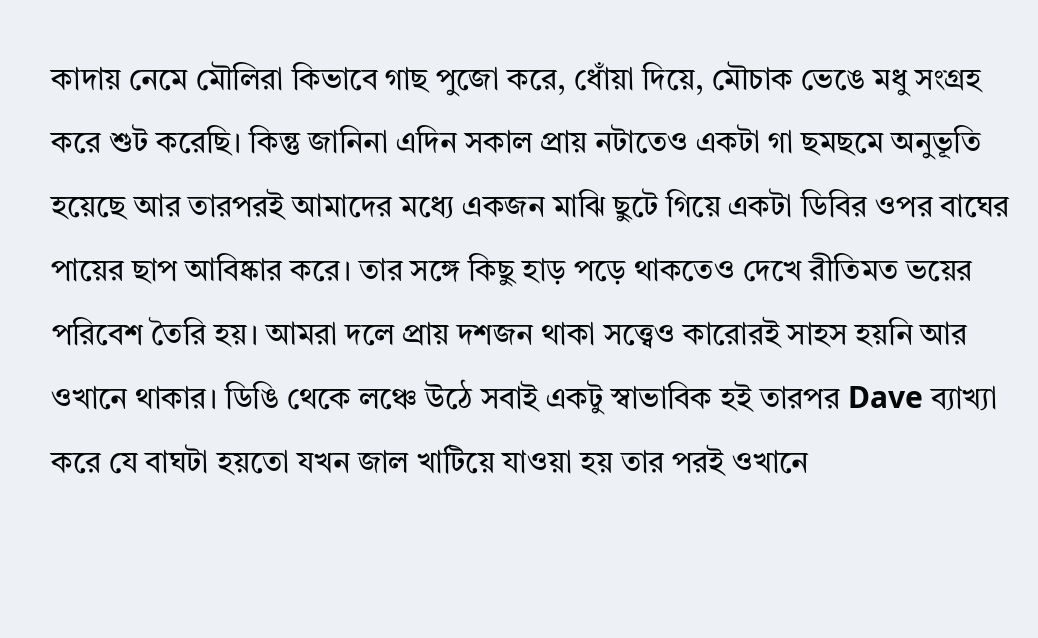কাদায় নেমে মৌলিরা কিভাবে গাছ পুজো করে, ধোঁয়া দিয়ে, মৌচাক ভেঙে মধু সংগ্রহ করে শুট করেছি। কিন্তু জানিনা এদিন সকাল প্রায় নটাতেও একটা গা ছমছমে অনুভূতি হয়েছে আর তারপরই আমাদের মধ্যে একজন মাঝি ছুটে গিয়ে একটা ডিবির ওপর বাঘের পায়ের ছাপ আবিষ্কার করে। তার সঙ্গে কিছু হাড় পড়ে থাকতেও দেখে রীতিমত ভয়ের পরিবেশ তৈরি হয়। আমরা দলে প্রায় দশজন থাকা সত্ত্বেও কারোরই সাহস হয়নি আর ওখানে থাকার। ডিঙি থেকে লঞ্চে উঠে সবাই একটু স্বাভাবিক হই তারপর Dave ব্যাখ্যা করে যে বাঘটা হয়তো যখন জাল খাটিয়ে যাওয়া হয় তার পরই ওখানে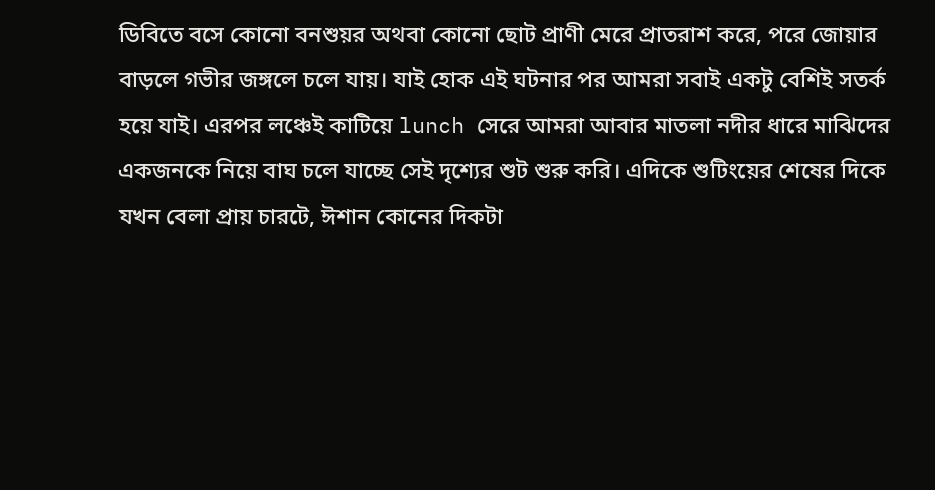ডিবিতে বসে কোনো বনশুয়র অথবা কোনো ছোট প্রাণী মেরে প্রাতরাশ করে, পরে জোয়ার বাড়লে গভীর জঙ্গলে চলে যায়। যাই হোক এই ঘটনার পর আমরা সবাই একটু বেশিই সতর্ক হয়ে যাই। এরপর লঞ্চেই কাটিয়ে lunch সেরে আমরা আবার মাতলা নদীর ধারে মাঝিদের একজনকে নিয়ে বাঘ চলে যাচ্ছে সেই দৃশ্যের শুট শুরু করি। এদিকে শুটিংয়ের শেষের দিকে যখন বেলা প্রায় চারটে, ঈশান কোনের দিকটা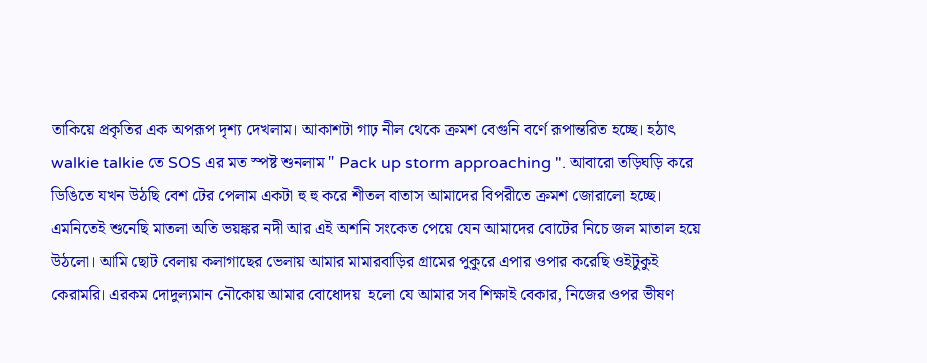তাকিয়ে প্রকৃতির এক অপরূপ দৃশ্য দেখলাম। আকাশটা গাঢ় নীল থেকে ক্রমশ বেগুনি বর্ণে রূপান্তরিত হচ্ছে। হঠাৎ walkie talkie তে SOS এর মত স্পষ্ট শুনলাম " Pack up storm approaching ". আবারো তড়িঘড়ি করে ডিঙিতে যখন উঠছি বেশ টের পেলাম একটা হু হু করে শীতল বাতাস আমাদের বিপরীতে ক্রমশ জোরালো হচ্ছে। এমনিতেই শুনেছি মাতলা অতি ভয়ঙ্কর নদী আর এই অশনি সংকেত পেয়ে যেন আমাদের বোটের নিচে জল মাতাল হয়ে উঠলো। আমি ছোট বেলায় কলাগাছের ভেলায় আমার মামারবাড়ির গ্রামের পুকুরে এপার ওপার করেছি ওইটুকুই কেরামরি। এরকম দোদুল্যমান নৌকোয় আমার বোধোদয়  হলো যে আমার সব শিক্ষাই বেকার, নিজের ওপর ভীষণ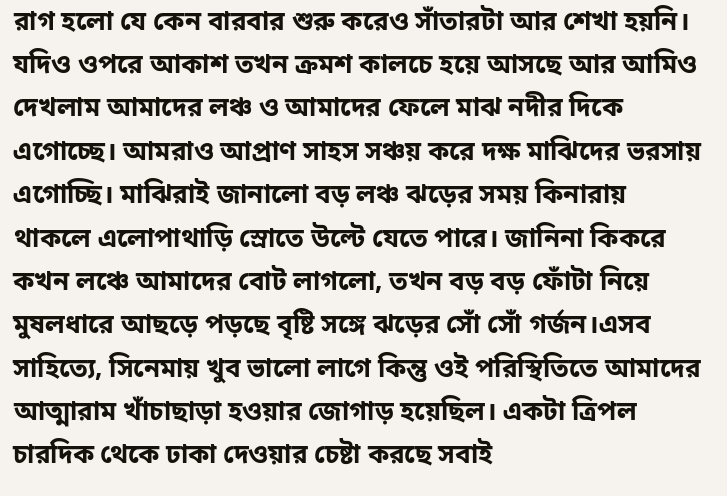রাগ হলো যে কেন বারবার শুরু করেও সাঁতারটা আর শেখা হয়নি। যদিও ওপরে আকাশ তখন ক্রমশ কালচে হয়ে আসছে আর আমিও দেখলাম আমাদের লঞ্চ ও আমাদের ফেলে মাঝ নদীর দিকে এগোচ্ছে। আমরাও আপ্রাণ সাহস সঞ্চয় করে দক্ষ মাঝিদের ভরসায় এগোচ্ছি। মাঝিরাই জানালো বড় লঞ্চ ঝড়ের সময় কিনারায় থাকলে এলোপাথাড়ি স্রোতে উল্টে যেতে পারে। জানিনা কিকরে কখন লঞ্চে আমাদের বোট লাগলো, তখন বড় বড় ফোঁটা নিয়ে মুষলধারে আছড়ে পড়ছে বৃষ্টি সঙ্গে ঝড়ের সোঁ সোঁ গর্জন।এসব সাহিত্যে, সিনেমায় খুব ভালো লাগে কিন্তু ওই পরিস্থিতিতে আমাদের আত্মারাম খাঁচাছাড়া হওয়ার জোগাড় হয়েছিল। একটা ত্রিপল চারদিক থেকে ঢাকা দেওয়ার চেষ্টা করছে সবাই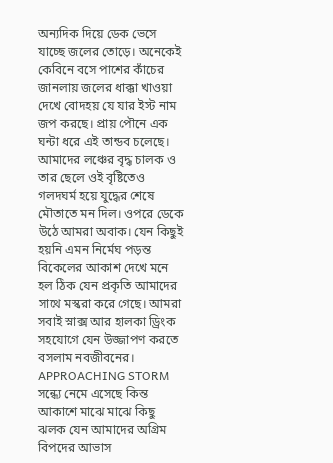অন্যদিক দিয়ে ডেক ভেসে যাচ্ছে জলের তোড়ে। অনেকেই কেবিনে বসে পাশের কাঁচের জানলায় জলের ধাক্কা খাওয়া দেখে বোদহয় যে যার ইস্ট নাম জপ করছে। প্রায় পৌনে এক ঘন্টা ধরে এই তান্ডব চলেছে। আমাদের লঞ্চের বৃদ্ধ চালক ও তার ছেলে ওই বৃষ্টিতেও গলদঘর্ম হয়ে যুদ্ধের শেষে মৌতাতে মন দিল। ওপরে ডেকে উঠে আমরা অবাক। যেন কিছুই হয়নি এমন নির্মেঘ পড়ন্ত বিকেলের আকাশ দেখে মনে হল ঠিক যেন প্রকৃতি আমাদের সাথে মস্করা করে গেছে। আমরা সবাই স্নাক্স আর হালকা ড্রিংক সহযোগে যেন উজ্জাপণ করতে বসলাম নবজীবনের।
APPROACHING STORM
সন্ধ্যে নেমে এসেছে কিন্ত আকাশে মাঝে মাঝে কিছু ঝলক যেন আমাদের অগ্রিম বিপদের আভাস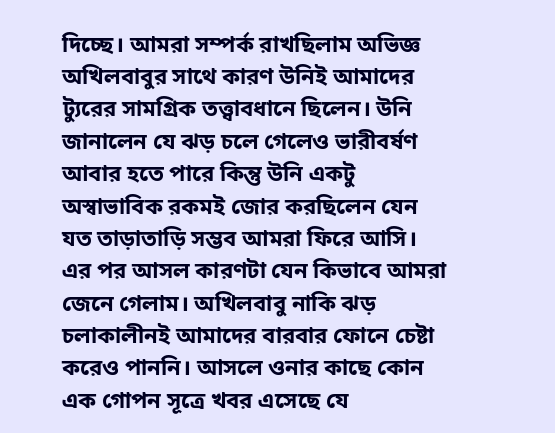দিচ্ছে। আমরা সম্পর্ক রাখছিলাম অভিজ্ঞ অখিলবাবুর সাথে কারণ উনিই আমাদের ট্যুরের সামগ্রিক তত্ত্বাবধানে ছিলেন। উনি জানালেন যে ঝড় চলে গেলেও ভারীবর্ষণ আবার হতে পারে কিন্তু উনি একটু অস্বাভাবিক রকমই জোর করছিলেন যেন যত তাড়াতাড়ি সম্ভব আমরা ফিরে আসি। এর পর আসল কারণটা যেন কিভাবে আমরা জেনে গেলাম। অখিলবাবু নাকি ঝড় চলাকালীনই আমাদের বারবার ফোনে চেষ্টা করেও পাননি। আসলে ওনার কাছে কোন এক গোপন সূত্রে খবর এসেছে যে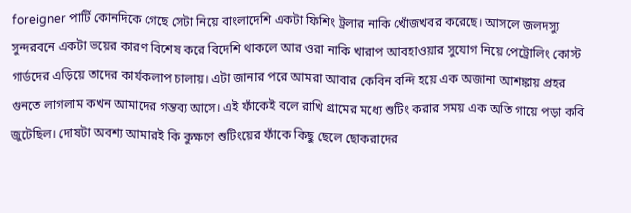foreigner পার্টি কোনদিকে গেছে সেটা নিয়ে বাংলাদেশি একটা ফিশিং ট্রলার নাকি খোঁজখবর করেছে। আসলে জলদস্যু সুন্দরবনে একটা ভয়ের কারণ বিশেষ করে বিদেশি থাকলে আর ওরা নাকি খারাপ আবহাওয়ার সুযোগ নিয়ে পেট্রোলিং কোস্ট গার্ডদের এড়িয়ে তাদের কার্যকলাপ চালায়। এটা জানার পরে আমরা আবার কেবিন বন্দি হয়ে এক অজানা আশঙ্কায় প্রহর গুনতে লাগলাম কখন আমাদের গন্তব্য আসে। এই ফাঁকেই বলে রাখি গ্রামের মধ্যে শুটিং করার সময় এক অতি গায়ে পড়া কবি জুটেছিল। দোষটা অবশ্য আমারই কি কুক্ষণে শুটিংয়ের ফাঁকে কিছু ছেলে ছোকরাদের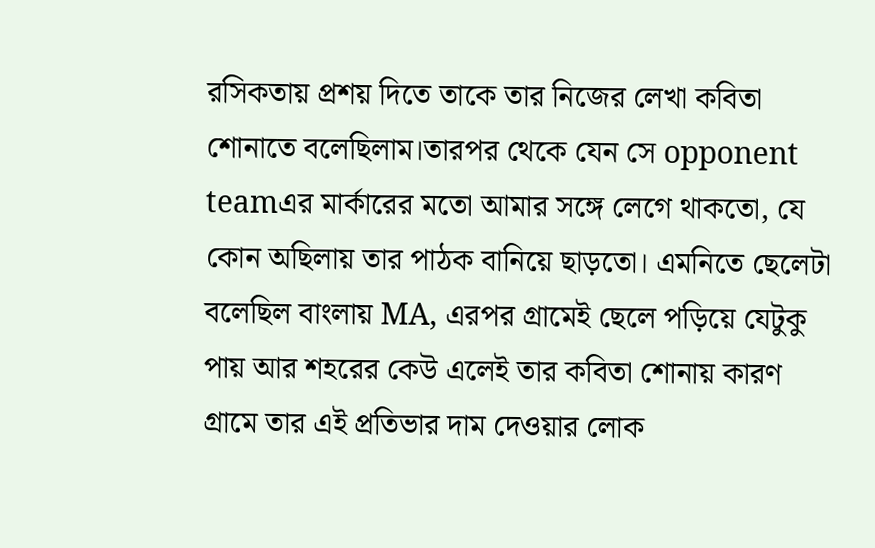রসিকতায় প্রশয় দিতে তাকে তার নিজের লেখা কবিতা শোনাতে বলেছিলাম।তারপর থেকে যেন সে opponent teamএর মার্কারের মতো আমার সঙ্গে লেগে থাকতো, যে কোন অছিলায় তার পাঠক বানিয়ে ছাড়তো। এমনিতে ছেলেটা বলেছিল বাংলায় MA, এরপর গ্রামেই ছেলে পড়িয়ে যেটুকু পায় আর শহরের কেউ এলেই তার কবিতা শোনায় কারণ গ্রামে তার এই প্রতিভার দাম দেওয়ার লোক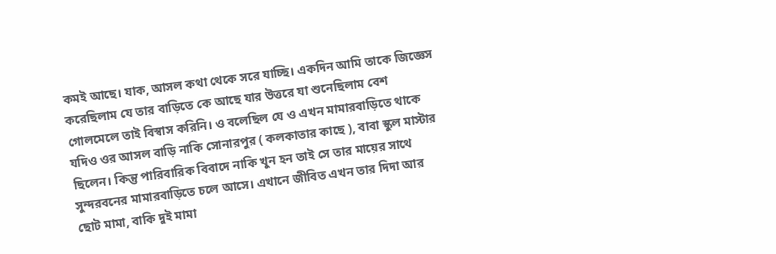কমই আছে। যাক, আসল কথা থেকে সরে যাচ্ছি। একদিন আমি তাকে জিজ্ঞেস করেছিলাম যে তার বাড়িতে কে আছে যার উত্তরে যা শুনেছিলাম বেশ গোলমেলে তাই বিস্বাস করিনি। ও বলেছিল যে ও এখন মামারবাড়িতে থাকে যদিও ওর আসল বাড়ি নাকি সোনারপুর ( কলকাতার কাছে ), বাবা স্কুল মাস্টার ছিলেন। কিন্তু পারিবারিক বিবাদে নাকি খুন হন তাই সে তার মায়ের সাথে সুন্দরবনের মামারবাড়িতে চলে আসে। এখানে জীবিত এখন তার দিদা আর ছোট মামা, বাকি দুই মামা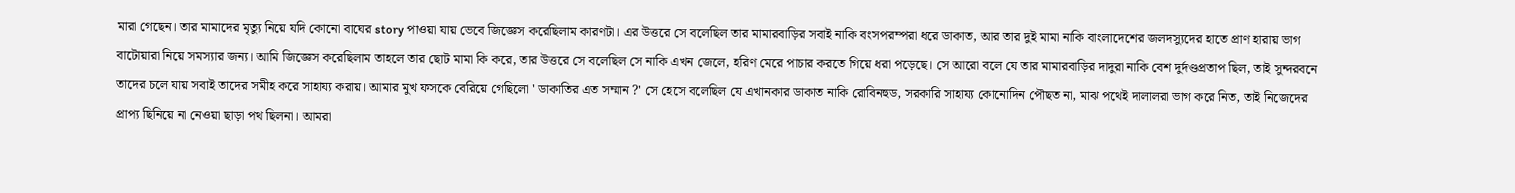মারা গেছেন। তার মামাদের মৃত্যু নিয়ে যদি কোনো বাঘের story পাওয়া যায় ভেবে জিজ্ঞেস করেছিলাম কারণটা। এর উত্তরে সে বলেছিল তার মামারবাড়ির সবাই নাকি বংসপরম্পরা ধরে ডাকাত, আর তার দুই মামা নাকি বাংলাদেশের জলদস্যুদের হাতে প্রাণ হারায় ভাগ বাটোয়ারা নিয়ে সমস্যার জন্য। আমি জিজ্ঞেস করেছিলাম তাহলে তার ছোট মামা কি করে, তার উত্তরে সে বলেছিল সে নাকি এখন জেলে, হরিণ মেরে পাচার করতে গিয়ে ধরা পড়েছে। সে আরো বলে যে তার মামারবাড়ির দাদুরা নাকি বেশ দুর্দণ্ডপ্রতাপ ছিল, তাই সুন্দরবনে তাদের চলে যায় সবাই তাদের সমীহ করে সাহায্য করায়। আমার মুখ ফসকে বেরিয়ে গেছিলো ' ডাকাতির এত সম্মান ?' সে হেসে বলেছিল যে এখানকার ডাকাত নাকি রোবিনহুড, সরকারি সাহায্য কোনোদিন পৌছত না, মাঝ পথেই দালালরা ভাগ করে নিত, তাই নিজেদের প্রাপ্য ছিনিয়ে না নেওয়া ছাড়া পথ ছিলনা। আমরা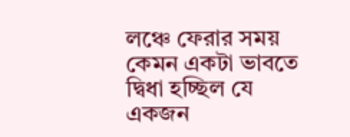লঞ্চে ফেরার সময় কেমন একটা ভাবতে দ্বিধা হচ্ছিল যে একজন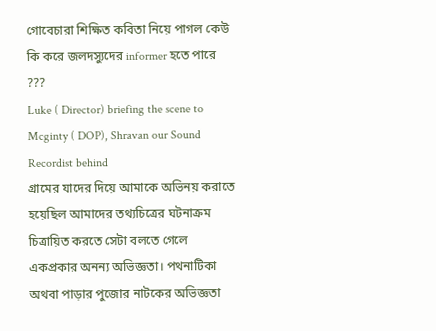গোবেচারা শিক্ষিত কবিতা নিয়ে পাগল কেউ কি করে জলদস্যুদের informer হতে পারে ???
Luke ( Director) briefing the scene to Mcginty ( DOP), Shravan our Sound Recordist behind
গ্রামের যাদের দিয়ে আমাকে অভিনয় করাতে হয়েছিল আমাদের তথ্যচিত্রের ঘটনাক্রম চিত্রায়িত করতে সেটা বলতে গেলে একপ্রকার অনন্য অভিজ্ঞতা। পথনাটিকা অথবা পাড়ার পুজোর নাটকের অভিজ্ঞতা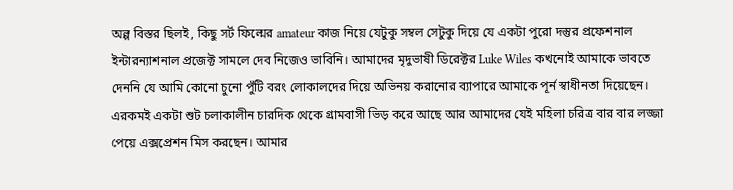অল্প বিস্তর ছিলই, কিছু সর্ট ফিল্মের amateur কাজ নিয়ে যেটুকু সম্বল সেটুকু দিয়ে যে একটা পুরো দস্তুর প্রফেশনাল ইন্টারন্যাশনাল প্রজেক্ট সামলে দেব নিজেও ভাবিনি। আমাদের মৃদুভাষী ডিরেক্টর Luke Wiles কখনোই আমাকে ভাবতে দেননি যে আমি কোনো চুনো পুঁটি বরং লোকালদের দিয়ে অভিনয় করানোর ব্যাপারে আমাকে পূর্ন স্বাধীনতা দিয়েছেন। এরকমই একটা শুট চলাকালীন চারদিক থেকে গ্রামবাসী ভিড় করে আছে আর আমাদের যেই মহিলা চরিত্র বার বার লজ্জা পেয়ে এক্সপ্রেশন মিস করছেন। আমার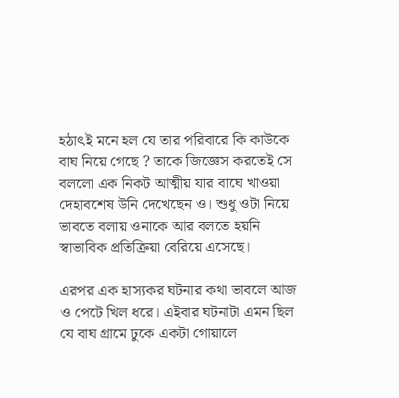হঠাৎই মনে হল যে তার পরিবারে কি কাউকে বাঘ নিয়ে গেছে ? তাকে জিজ্ঞেস করতেই সে বললো এক নিকট আত্মীয় যার বাঘে খাওয়া দেহাবশেষ উনি দেখেছেন ও। শুধু ওটা নিয়ে ভাবতে বলায় ওনাকে আর বলতে হয়নি স্বাভাবিক প্রতিক্রিয়া বেরিয়ে এসেছে।

এরপর এক হাস্যকর ঘটনার কথা ভাবলে আজ ও পেটে খিল ধরে। এইবার ঘটনাটা এমন ছিল যে বাঘ গ্রামে ঢুকে একটা গোয়ালে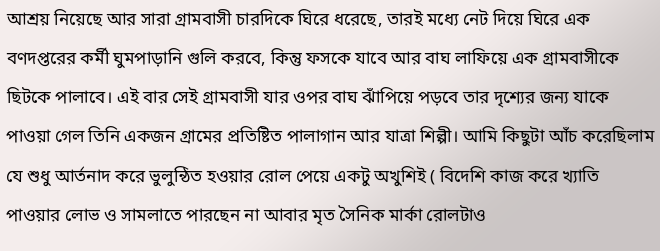আশ্রয় নিয়েছে আর সারা গ্রামবাসী চারদিকে ঘিরে ধরেছে, তারই মধ্যে নেট দিয়ে ঘিরে এক বণদপ্তরের কর্মী ঘুমপাড়ানি গুলি করবে, কিন্তু ফসকে যাবে আর বাঘ লাফিয়ে এক গ্রামবাসীকে ছিটকে পালাবে। এই বার সেই গ্রামবাসী যার ওপর বাঘ ঝাঁপিয়ে পড়বে তার দৃশ্যের জন্য যাকে পাওয়া গেল তিনি একজন গ্রামের প্রতিষ্টিত পালাগান আর যাত্রা শিল্পী। আমি কিছুটা আঁচ করেছিলাম যে শুধু আর্তনাদ করে ভুলুন্ঠিত হওয়ার রোল পেয়ে একটু অখুশিই ( বিদেশি কাজ করে খ্যাতি পাওয়ার লোভ ও সামলাতে পারছেন না আবার মৃত সৈনিক মার্কা রোলটাও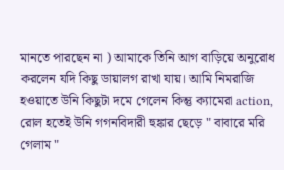মানতে পারছেন না ) আমাকে তিনি আগ বাড়িয়ে অনুরোধ করলেন যদি কিছু ডায়ালগ রাখা যায়। আমি নিমরাজি হওয়াতে উনি কিছুটা দমে গেলেন কিন্তু ক্যামেরা action, রোল হতেই উনি গগনবিদারী হুঙ্কার ছেড়ে " বাবারে মরি গেলাম "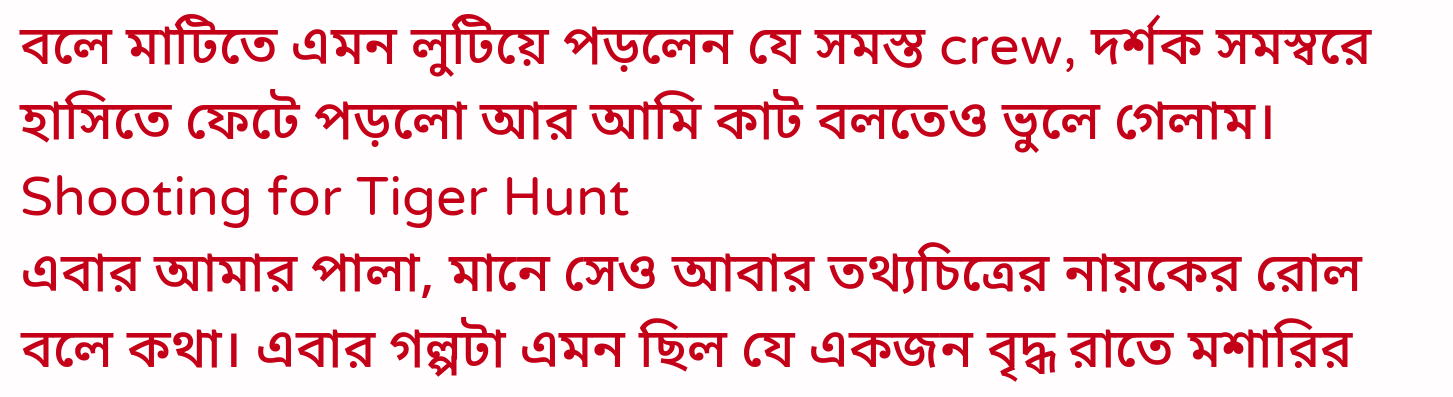বলে মাটিতে এমন লুটিয়ে পড়লেন যে সমস্ত crew, দর্শক সমস্বরে হাসিতে ফেটে পড়লো আর আমি কাট বলতেও ভুলে গেলাম।
Shooting for Tiger Hunt
এবার আমার পালা, মানে সেও আবার তথ্যচিত্রের নায়কের রোল বলে কথা। এবার গল্পটা এমন ছিল যে একজন বৃদ্ধ রাতে মশারির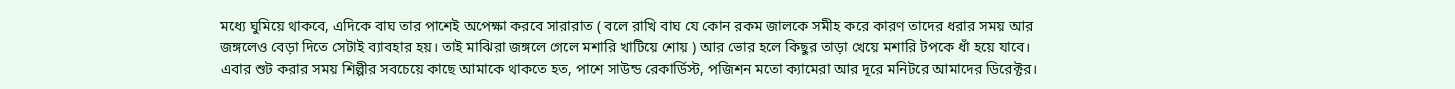মধ্যে ঘুমিয়ে থাকবে, এদিকে বাঘ তার পাশেই অপেক্ষা করবে সারারাত ( বলে রাখি বাঘ যে কোন রকম জালকে সমীহ করে কারণ তাদের ধরার সময় আর জঙ্গলেও বেড়া দিতে সেটাই ব্যাবহার হয়। তাই মাঝিরা জঙ্গলে গেলে মশারি খাটিয়ে শোয় ) আর ভোর হলে কিছুর তাড়া খেয়ে মশারি টপকে ধাঁ হয়ে যাবে। এবার শুট করার সময় শিল্পীর সবচেয়ে কাছে আমাকে থাকতে হত, পাশে সাউন্ড রেকার্ডিস্ট, পজিশন মতো ক্যামেরা আর দূরে মনিটরে আমাদের ডিরেক্টর।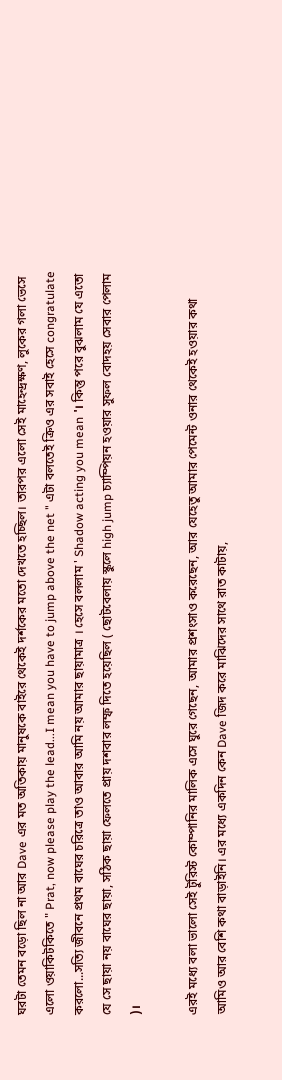ঘরটা তেমন বড়ো ছিল না আর Dave এর মত অতিকায় মানুষকে বাইরে থেকেই দর্শকের মতো দেখতে হচ্ছিল। তারপর এলো সেই মাহেন্দ্রক্ষণ, লুকের গলা ভেসে এলো ওয়াকিটকিতে " Prat, now please play the lead...I mean you have to jump above the net " এটা বলতেই ক্রিও এর সবাই হেসে congratulate করলো...সত্যি জীবনে প্রথম বাঘের চরিত্রে তাও আবার আমি নয় আমার ছায়ামাত্র । হেসে বললাম ' Shadow acting you mean '। কিন্তু পরে বুঝলাম যে এতো যে সে ছায়া নয় বাঘের ছায়া, সঠিক ছায়া ফেলতে প্রায় দশবার লম্ফ দিতে হয়েছিল ( ছোটবেলায় স্কুলে high jump চ্যাম্পিয়ন হওয়ার সুফল বোদহয় সেবার পেলাম )।

এরই মধ্যে বলা ভালো সেই টুরিস্ট কোম্পানির মালিক এসে ঘুরে গেছেন, আমার প্রশংসাও করেছেন, আর যেহেতু আমার পেমেন্ট ওনার থেকেই হওয়ার কথা আমিও আর বেশি কথা বাড়াইনি। এর মধ্যে একদিন কেন Dave জিদ করে মাঝিদের সাথে রাত কাটায়,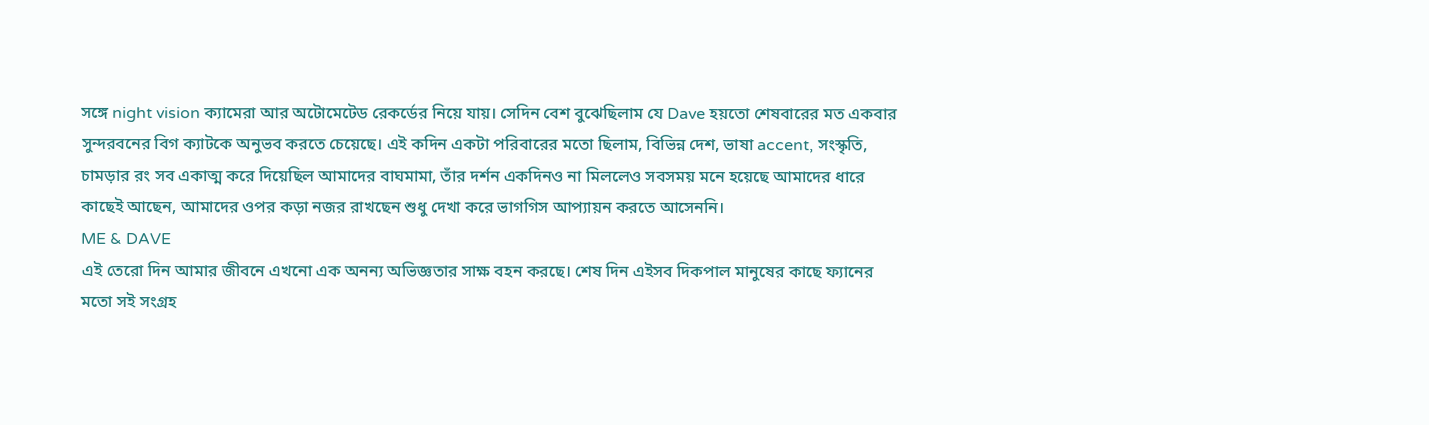সঙ্গে night vision ক্যামেরা আর অটোমেটেড রেকর্ডের নিয়ে যায়। সেদিন বেশ বুঝেছিলাম যে Dave হয়তো শেষবারের মত একবার সুন্দরবনের বিগ ক্যাটকে অনুভব করতে চেয়েছে। এই কদিন একটা পরিবারের মতো ছিলাম, বিভিন্ন দেশ, ভাষা accent, সংস্কৃতি, চামড়ার রং সব একাত্ম করে দিয়েছিল আমাদের বাঘমামা, তাঁর দর্শন একদিনও না মিললেও সবসময় মনে হয়েছে আমাদের ধারে কাছেই আছেন, আমাদের ওপর কড়া নজর রাখছেন শুধু দেখা করে ভাগগিস আপ্যায়ন করতে আসেননি।
ME & DAVE
এই তেরো দিন আমার জীবনে এখনো এক অনন্য অভিজ্ঞতার সাক্ষ বহন করছে। শেষ দিন এইসব দিকপাল মানুষের কাছে ফ্যানের মতো সই সংগ্রহ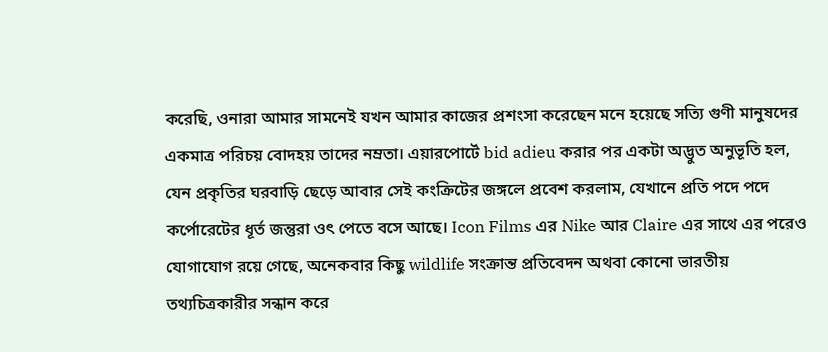করেছি, ওনারা আমার সামনেই যখন আমার কাজের প্রশংসা করেছেন মনে হয়েছে সত্যি গুণী মানুষদের একমাত্র পরিচয় বোদহয় তাদের নম্রতা। এয়ারপোর্টে bid adieu করার পর একটা অদ্ভুত অনুভূতি হল, যেন প্রকৃতির ঘরবাড়ি ছেড়ে আবার সেই কংক্রিটের জঙ্গলে প্রবেশ করলাম, যেখানে প্রতি পদে পদে কর্পোরেটের ধূর্ত জন্তুরা ওৎ পেতে বসে আছে। Icon Films এর Nike আর Claire এর সাথে এর পরেও যোগাযোগ রয়ে গেছে, অনেকবার কিছু wildlife সংক্রান্ত প্রতিবেদন অথবা কোনো ভারতীয় তথ্যচিত্রকারীর সন্ধান করে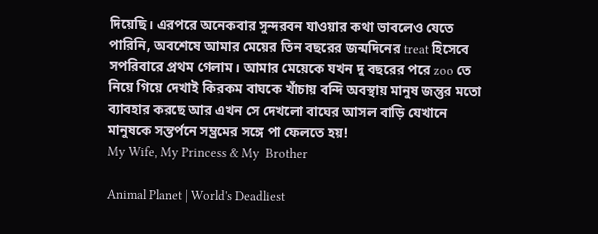দিয়েছি। এরপরে অনেকবার সুন্দরবন যাওয়ার কথা ভাবলেও যেতে পারিনি, অবশেষে আমার মেয়ের তিন বছরের জন্মদিনের treat হিসেবে সপরিবারে প্রথম গেলাম। আমার মেয়েকে যখন দু বছরের পরে zoo তে নিয়ে গিয়ে দেখাই কিরকম বাঘকে খাঁচায় বন্দি অবস্থায় মানুষ জন্তুর মতো ব্যাবহার করছে আর এখন সে দেখলো বাঘের আসল বাড়ি যেখানে মানুষকে সন্তর্পনে সম্ভ্রমের সঙ্গে পা ফেলতে হয়!
My Wife, My Princess & My  Brother

Animal Planet | World's Deadliest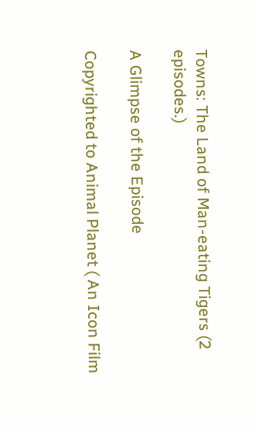Towns: The Land of Man-eating Tigers (2 episodes.)

A Glimpse of the Episode

Copyrighted to Animal Planet ( An Icon Film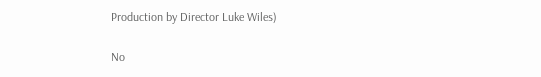Production by Director Luke Wiles)

No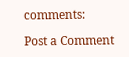comments:

Post a Comment